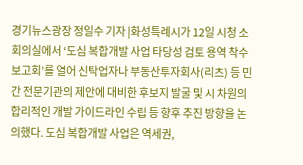경기뉴스광장 정일수 기자 |화성특례시가 12일 시청 소회의실에서 ‘도심 복합개발 사업 타당성 검토 용역 착수보고회’를 열어 신탁업자나 부동산투자회사(리츠) 등 민간 전문기관의 제안에 대비한 후보지 발굴 및 시 차원의 합리적인 개발 가이드라인 수립 등 향후 추진 방향을 논의했다. 도심 복합개발 사업은 역세권,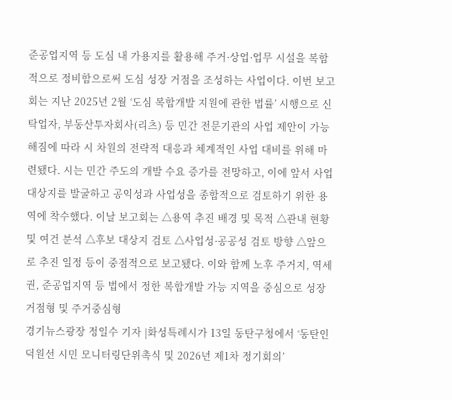준공업지역 등 도심 내 가용지를 활용해 주거·상업·업무 시설을 복합적으로 정비함으로써 도심 성장 거점을 조성하는 사업이다. 이번 보고회는 지난 2025년 2월 ‘도심 복합개발 지원에 관한 법률’ 시행으로 신탁업자, 부동산투자회사(리츠) 등 민간 전문기관의 사업 제안이 가능해짐에 따라 시 차원의 전략적 대응과 체계적인 사업 대비를 위해 마련됐다. 시는 민간 주도의 개발 수요 증가를 전망하고, 이에 앞서 사업 대상지를 발굴하고 공익성과 사업성을 종합적으로 검토하기 위한 용역에 착수했다. 이날 보고회는 △용역 추진 배경 및 목적 △관내 현황 및 여건 분석 △후보 대상지 검토 △사업성·공공성 검토 방향 △앞으로 추진 일정 등이 중점적으로 보고됐다. 이와 함께 노후 주거지, 역세권, 준공업지역 등 법에서 정한 복합개발 가능 지역을 중심으로 성장거점형 및 주거중심형
경기뉴스광장 정일수 기자 |화성특례시가 13일 동탄구청에서 ‘동탄인덕원선 시민 모니터링단위촉식 및 2026년 제1차 정기회의’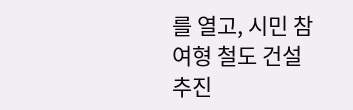를 열고, 시민 참여형 철도 건설 추진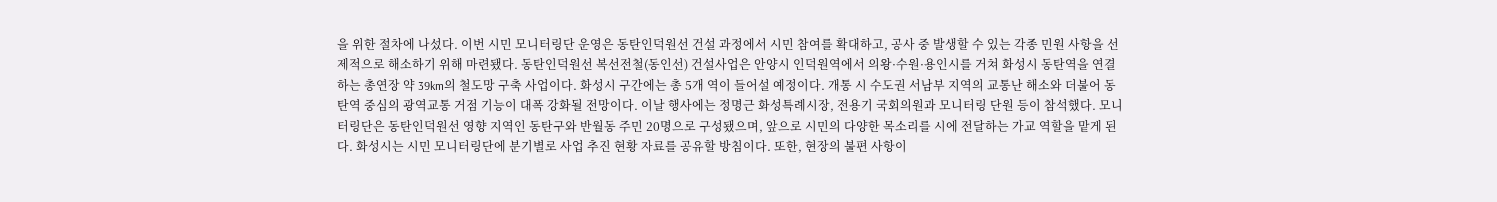을 위한 절차에 나섰다. 이번 시민 모니터링단 운영은 동탄인덕원선 건설 과정에서 시민 참여를 확대하고, 공사 중 발생할 수 있는 각종 민원 사항을 선제적으로 해소하기 위해 마련됐다. 동탄인덕원선 복선전철(동인선) 건설사업은 안양시 인덕원역에서 의왕·수원·용인시를 거쳐 화성시 동탄역을 연결하는 총연장 약 39km의 철도망 구축 사업이다. 화성시 구간에는 총 5개 역이 들어설 예정이다. 개통 시 수도권 서남부 지역의 교통난 해소와 더불어 동탄역 중심의 광역교통 거점 기능이 대폭 강화될 전망이다. 이날 행사에는 정명근 화성특례시장, 전용기 국회의원과 모니터링 단원 등이 참석했다. 모니터링단은 동탄인덕원선 영향 지역인 동탄구와 반월동 주민 20명으로 구성됐으며, 앞으로 시민의 다양한 목소리를 시에 전달하는 가교 역할을 맡게 된다. 화성시는 시민 모니터링단에 분기별로 사업 추진 현황 자료를 공유할 방침이다. 또한, 현장의 불편 사항이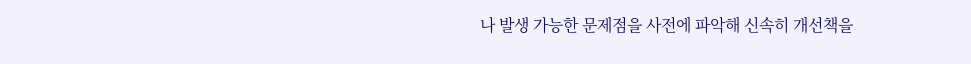나 발생 가능한 문제점을 사전에 파악해 신속히 개선책을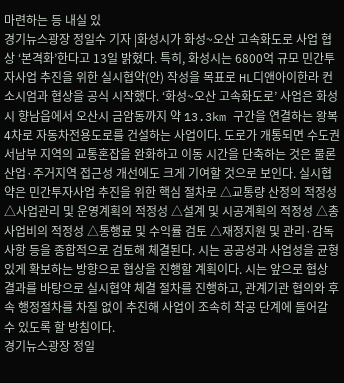마련하는 등 내실 있
경기뉴스광장 정일수 기자 |화성시가 화성~오산 고속화도로 사업 협상 ‘본격화’한다고 13일 밝혔다. 특히, 화성시는 6800억 규모 민간투자사업 추진을 위한 실시협약(안) 작성을 목표로 HL디앤아이한라 컨소시엄과 협상을 공식 시작했다. ‘화성~오산 고속화도로’ 사업은 화성시 향남읍에서 오산시 금암동까지 약 13.3km 구간을 연결하는 왕복 4차로 자동차전용도로를 건설하는 사업이다. 도로가 개통되면 수도권 서남부 지역의 교통혼잡을 완화하고 이동 시간을 단축하는 것은 물론 산업·주거지역 접근성 개선에도 크게 기여할 것으로 보인다. 실시협약은 민간투자사업 추진을 위한 핵심 절차로 △교통량 산정의 적정성 △사업관리 및 운영계획의 적정성 △설계 및 시공계획의 적정성 △총사업비의 적정성 △통행료 및 수익률 검토 △재정지원 및 관리·감독 사항 등을 종합적으로 검토해 체결된다. 시는 공공성과 사업성을 균형 있게 확보하는 방향으로 협상을 진행할 계획이다. 시는 앞으로 협상 결과를 바탕으로 실시협약 체결 절차를 진행하고, 관계기관 협의와 후속 행정절차를 차질 없이 추진해 사업이 조속히 착공 단계에 들어갈 수 있도록 할 방침이다.
경기뉴스광장 정일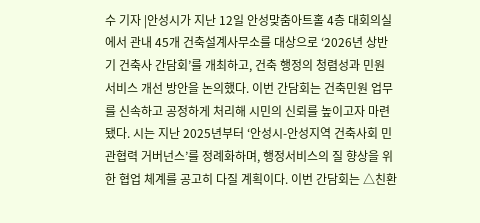수 기자 |안성시가 지난 12일 안성맞춤아트홀 4층 대회의실에서 관내 45개 건축설계사무소를 대상으로 ‘2026년 상반기 건축사 간담회’를 개최하고, 건축 행정의 청렴성과 민원 서비스 개선 방안을 논의했다. 이번 간담회는 건축민원 업무를 신속하고 공정하게 처리해 시민의 신뢰를 높이고자 마련됐다. 시는 지난 2025년부터 ‘안성시-안성지역 건축사회 민관협력 거버넌스’를 정례화하며, 행정서비스의 질 향상을 위한 협업 체계를 공고히 다질 계획이다. 이번 간담회는 △친환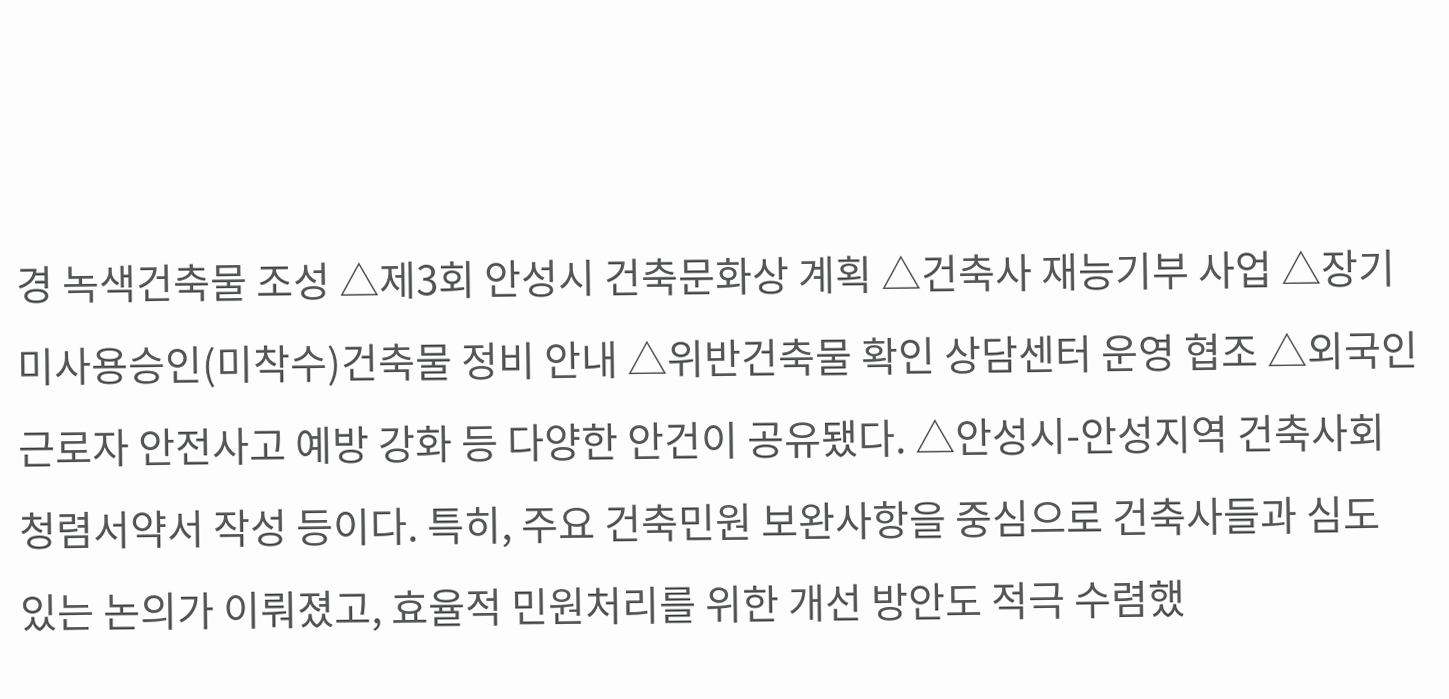경 녹색건축물 조성 △제3회 안성시 건축문화상 계획 △건축사 재능기부 사업 △장기 미사용승인(미착수)건축물 정비 안내 △위반건축물 확인 상담센터 운영 협조 △외국인 근로자 안전사고 예방 강화 등 다양한 안건이 공유됐다. △안성시-안성지역 건축사회 청렴서약서 작성 등이다. 특히, 주요 건축민원 보완사항을 중심으로 건축사들과 심도 있는 논의가 이뤄졌고, 효율적 민원처리를 위한 개선 방안도 적극 수렴했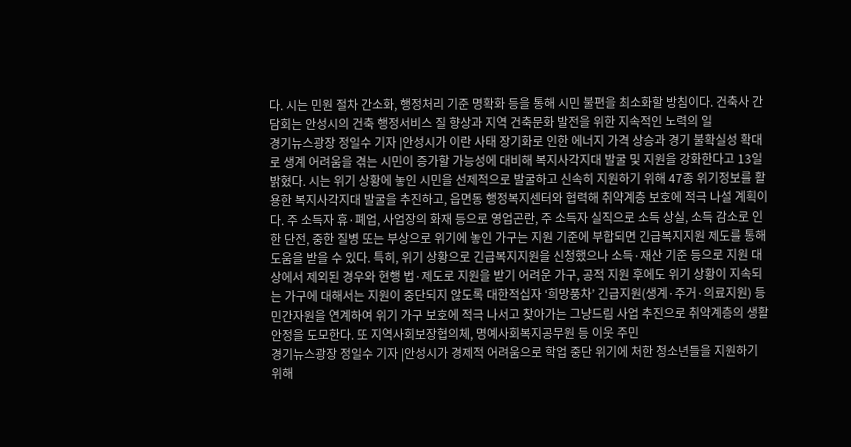다. 시는 민원 절차 간소화, 행정처리 기준 명확화 등을 통해 시민 불편을 최소화할 방침이다. 건축사 간담회는 안성시의 건축 행정서비스 질 향상과 지역 건축문화 발전을 위한 지속적인 노력의 일
경기뉴스광장 정일수 기자 |안성시가 이란 사태 장기화로 인한 에너지 가격 상승과 경기 불확실성 확대로 생계 어려움을 겪는 시민이 증가할 가능성에 대비해 복지사각지대 발굴 및 지원을 강화한다고 13일 밝혔다. 시는 위기 상황에 놓인 시민을 선제적으로 발굴하고 신속히 지원하기 위해 47종 위기정보를 활용한 복지사각지대 발굴을 추진하고, 읍면동 행정복지센터와 협력해 취약계층 보호에 적극 나설 계획이다. 주 소득자 휴·폐업, 사업장의 화재 등으로 영업곤란, 주 소득자 실직으로 소득 상실, 소득 감소로 인한 단전, 중한 질병 또는 부상으로 위기에 놓인 가구는 지원 기준에 부합되면 긴급복지지원 제도를 통해 도움을 받을 수 있다. 특히, 위기 상황으로 긴급복지지원을 신청했으나 소득·재산 기준 등으로 지원 대상에서 제외된 경우와 현행 법·제도로 지원을 받기 어려운 가구, 공적 지원 후에도 위기 상황이 지속되는 가구에 대해서는 지원이 중단되지 않도록 대한적십자 ‘희망풍차’ 긴급지원(생계·주거·의료지원) 등 민간자원을 연계하여 위기 가구 보호에 적극 나서고 찾아가는 그냥드림 사업 추진으로 취약계층의 생활 안정을 도모한다. 또 지역사회보장협의체, 명예사회복지공무원 등 이웃 주민
경기뉴스광장 정일수 기자 |안성시가 경제적 어려움으로 학업 중단 위기에 처한 청소년들을 지원하기 위해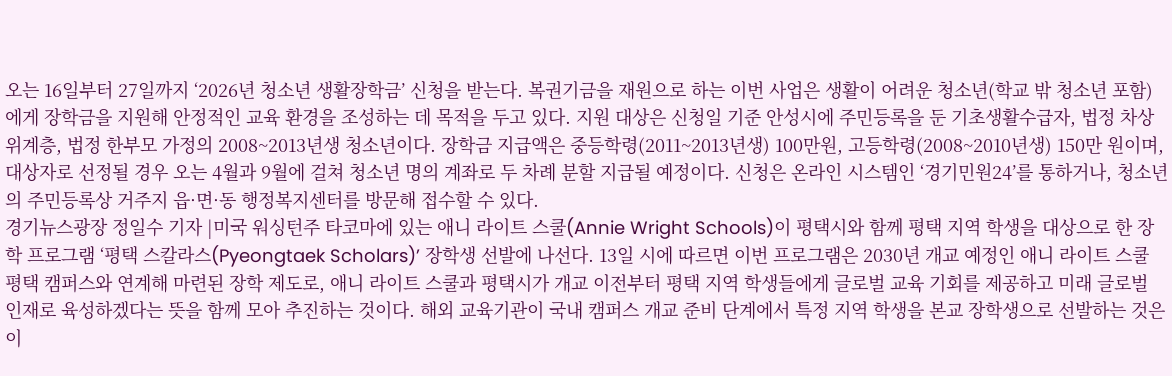오는 16일부터 27일까지 ‘2026년 청소년 생활장학금’ 신청을 받는다. 복권기금을 재원으로 하는 이번 사업은 생활이 어려운 청소년(학교 밖 청소년 포함)에게 장학금을 지원해 안정적인 교육 환경을 조성하는 데 목적을 두고 있다. 지원 대상은 신청일 기준 안성시에 주민등록을 둔 기초생활수급자, 법정 차상위계층, 법정 한부모 가정의 2008~2013년생 청소년이다. 장학금 지급액은 중등학령(2011~2013년생) 100만원, 고등학령(2008~2010년생) 150만 원이며, 대상자로 선정될 경우 오는 4월과 9월에 걸쳐 청소년 명의 계좌로 두 차례 분할 지급될 예정이다. 신청은 온라인 시스템인 ‘경기민원24’를 통하거나, 청소년의 주민등록상 거주지 읍·면·동 행정복지센터를 방문해 접수할 수 있다.
경기뉴스광장 정일수 기자 |미국 워싱턴주 타코마에 있는 애니 라이트 스쿨(Annie Wright Schools)이 평택시와 함께 평택 지역 학생을 대상으로 한 장학 프로그램 ‘평택 스칼라스(Pyeongtaek Scholars)’ 장학생 선발에 나선다. 13일 시에 따르면 이번 프로그램은 2030년 개교 예정인 애니 라이트 스쿨 평택 캠퍼스와 연계해 마련된 장학 제도로, 애니 라이트 스쿨과 평택시가 개교 이전부터 평택 지역 학생들에게 글로벌 교육 기회를 제공하고 미래 글로벌 인재로 육성하겠다는 뜻을 함께 모아 추진하는 것이다. 해외 교육기관이 국내 캠퍼스 개교 준비 단계에서 특정 지역 학생을 본교 장학생으로 선발하는 것은 이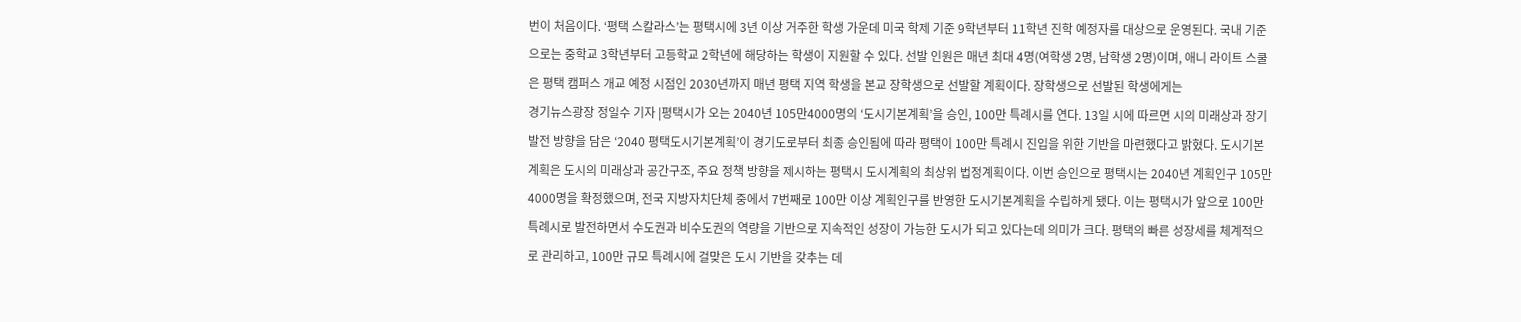번이 처음이다. ‘평택 스칼라스’는 평택시에 3년 이상 거주한 학생 가운데 미국 학제 기준 9학년부터 11학년 진학 예정자를 대상으로 운영된다. 국내 기준으로는 중학교 3학년부터 고등학교 2학년에 해당하는 학생이 지원할 수 있다. 선발 인원은 매년 최대 4명(여학생 2명, 남학생 2명)이며, 애니 라이트 스쿨은 평택 캠퍼스 개교 예정 시점인 2030년까지 매년 평택 지역 학생을 본교 장학생으로 선발할 계획이다. 장학생으로 선발된 학생에게는
경기뉴스광장 정일수 기자 |평택시가 오는 2040년 105만4000명의 ‘도시기본계획’을 승인, 100만 특례시를 연다. 13일 시에 따르면 시의 미래상과 장기 발전 방향을 담은 ‘2040 평택도시기본계획’이 경기도로부터 최종 승인됨에 따라 평택이 100만 특례시 진입을 위한 기반을 마련했다고 밝혔다. 도시기본계획은 도시의 미래상과 공간구조, 주요 정책 방향을 제시하는 평택시 도시계획의 최상위 법정계획이다. 이번 승인으로 평택시는 2040년 계획인구 105만4000명을 확정했으며, 전국 지방자치단체 중에서 7번째로 100만 이상 계획인구를 반영한 도시기본계획을 수립하게 됐다. 이는 평택시가 앞으로 100만 특례시로 발전하면서 수도권과 비수도권의 역량을 기반으로 지속적인 성장이 가능한 도시가 되고 있다는데 의미가 크다. 평택의 빠른 성장세를 체계적으로 관리하고, 100만 규모 특례시에 걸맞은 도시 기반을 갖추는 데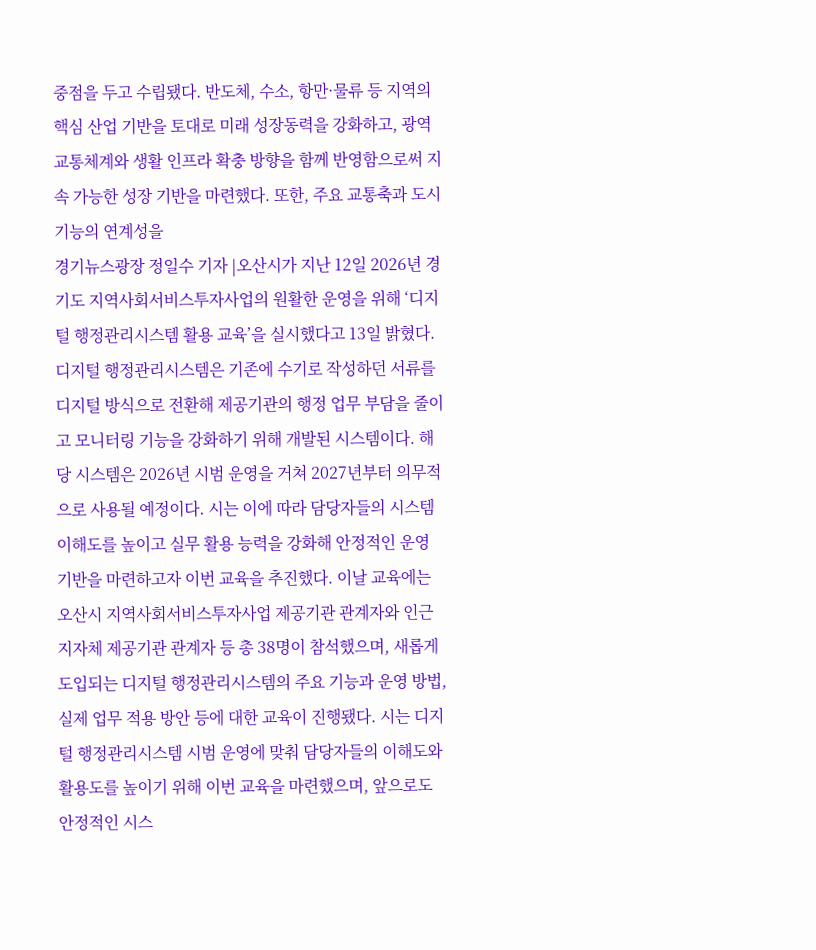중점을 두고 수립됐다. 반도체, 수소, 항만·물류 등 지역의 핵심 산업 기반을 토대로 미래 성장동력을 강화하고, 광역교통체계와 생활 인프라 확충 방향을 함께 반영함으로써 지속 가능한 성장 기반을 마련했다. 또한, 주요 교통축과 도시 기능의 연계성을
경기뉴스광장 정일수 기자 |오산시가 지난 12일 2026년 경기도 지역사회서비스투자사업의 원활한 운영을 위해 ‘디지털 행정관리시스템 활용 교육’을 실시했다고 13일 밝혔다. 디지털 행정관리시스템은 기존에 수기로 작성하던 서류를 디지털 방식으로 전환해 제공기관의 행정 업무 부담을 줄이고 모니터링 기능을 강화하기 위해 개발된 시스템이다. 해당 시스템은 2026년 시범 운영을 거쳐 2027년부터 의무적으로 사용될 예정이다. 시는 이에 따라 담당자들의 시스템 이해도를 높이고 실무 활용 능력을 강화해 안정적인 운영 기반을 마련하고자 이번 교육을 추진했다. 이날 교육에는 오산시 지역사회서비스투자사업 제공기관 관계자와 인근 지자체 제공기관 관계자 등 총 38명이 참석했으며, 새롭게 도입되는 디지털 행정관리시스템의 주요 기능과 운영 방법, 실제 업무 적용 방안 등에 대한 교육이 진행됐다. 시는 디지털 행정관리시스템 시범 운영에 맞춰 담당자들의 이해도와 활용도를 높이기 위해 이번 교육을 마련했으며, 앞으로도 안정적인 시스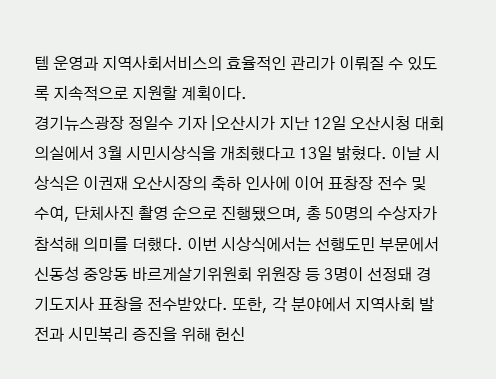템 운영과 지역사회서비스의 효율적인 관리가 이뤄질 수 있도록 지속적으로 지원할 계획이다.
경기뉴스광장 정일수 기자 |오산시가 지난 12일 오산시청 대회의실에서 3월 시민시상식을 개최했다고 13일 밝혔다. 이날 시상식은 이권재 오산시장의 축하 인사에 이어 표창장 전수 및 수여, 단체사진 촬영 순으로 진행됐으며, 총 50명의 수상자가 참석해 의미를 더했다. 이번 시상식에서는 선행도민 부문에서 신동성 중앙동 바르게살기위원회 위원장 등 3명이 선정돼 경기도지사 표창을 전수받았다. 또한, 각 분야에서 지역사회 발전과 시민복리 증진을 위해 헌신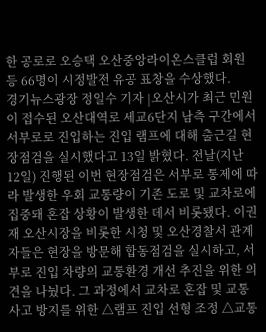한 공로로 오승택 오산중앙라이온스클럽 회원 등 66명이 시정발전 유공 표창을 수상했다.
경기뉴스광장 정일수 기자 |오산시가 최근 민원이 접수된 오산대역로 세교6단지 남측 구간에서 서부로로 진입하는 진입 램프에 대해 출근길 현장점검을 실시했다고 13일 밝혔다. 전날(지난 12일) 진행된 이번 현장점검은 서부로 통제에 따라 발생한 우회 교통량이 기존 도로 및 교차로에 집중돼 혼잡 상황이 발생한 데서 비롯됐다. 이권재 오산시장을 비롯한 시청 및 오산경찰서 관계자들은 현장을 방문해 합동점검을 실시하고, 서부로 진입 차량의 교통환경 개선 추진을 위한 의견을 나눴다. 그 과정에서 교차로 혼잡 및 교통사고 방지를 위한 △램프 진입 선형 조정 △교통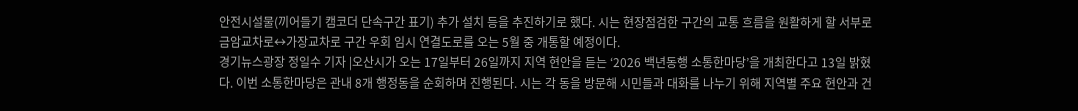안전시설물(끼어들기 캠코더 단속구간 표기) 추가 설치 등을 추진하기로 했다. 시는 현장점검한 구간의 교통 흐름을 원활하게 할 서부로 금암교차로↔가장교차로 구간 우회 임시 연결도로를 오는 5월 중 개통할 예정이다.
경기뉴스광장 정일수 기자 |오산시가 오는 17일부터 26일까지 지역 현안을 듣는 ‘2026 백년동행 소통한마당’을 개최한다고 13일 밝혔다. 이번 소통한마당은 관내 8개 행정동을 순회하며 진행된다. 시는 각 동을 방문해 시민들과 대화를 나누기 위해 지역별 주요 현안과 건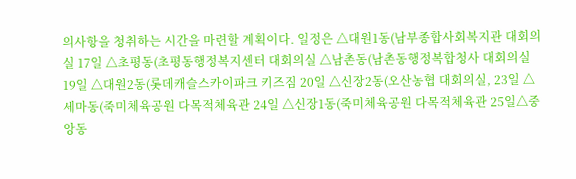의사항을 청취하는 시간을 마련할 계획이다. 일정은 △대원1동(남부종합사회복지관 대회의실 17일 △초평동(초평동행정복지센터 대회의실 △남촌동(남촌동행정복합청사 대회의실 19일 △대원2동(롯데캐슬스카이파크 키즈짐 20일 △신장2동(오산농협 대회의실, 23일 △세마동(죽미체육공원 다목적체육관 24일 △신장1동(죽미체육공원 다목적체육관 25일△중앙동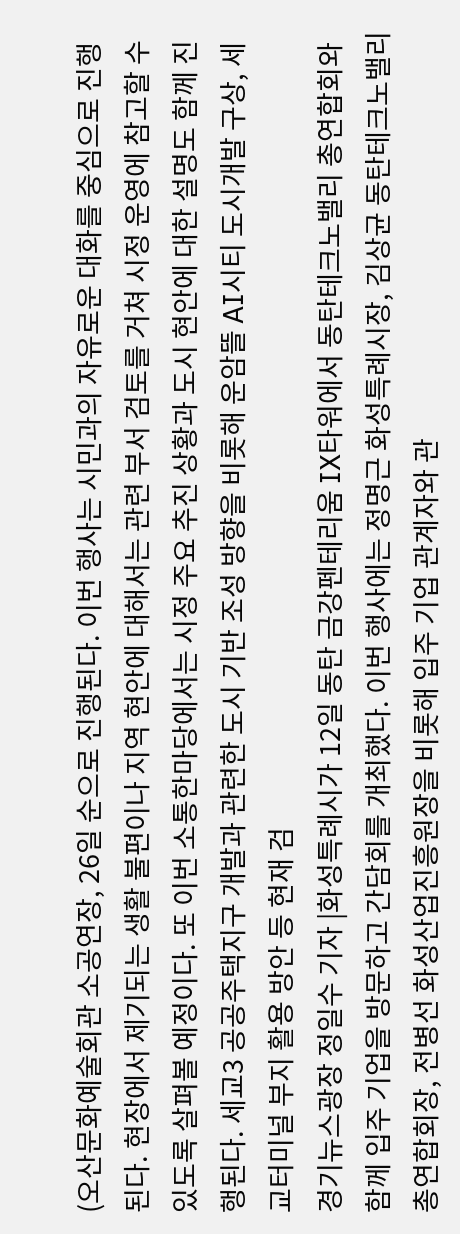(오산문화예술회관 소공연장, 26일 순으로 진행된다. 이번 행사는 시민과의 자유로운 대화를 중심으로 진행된다. 현장에서 제기되는 생활 불편이나 지역 현안에 대해서는 관련 부서 검토를 거쳐 시정 운영에 참고할 수 있도록 살펴볼 예정이다. 또 이번 소통한마당에서는 시정 주요 추진 상황과 도시 현안에 대한 설명도 함께 진행된다. 세교3 공공주택지구 개발과 관련한 도시 기반 조성 방향을 비롯해 운암뜰 AI시티 도시개발 구상, 세교터미널 부지 활용 방안 등 현재 검
경기뉴스광장 정일수 기자 |화성특례시가 12일 동탄 금강펜테리움 IX타워에서 동탄테크노밸리 총연합회와 함께 입주 기업을 방문하고 간담회를 개최했다. 이번 행사에는 정명근 화성특례시장, 김상균 동탄테크노밸리 총연합회장, 전병선 화성산업진흥원장을 비롯해 입주 기업 관계자와 관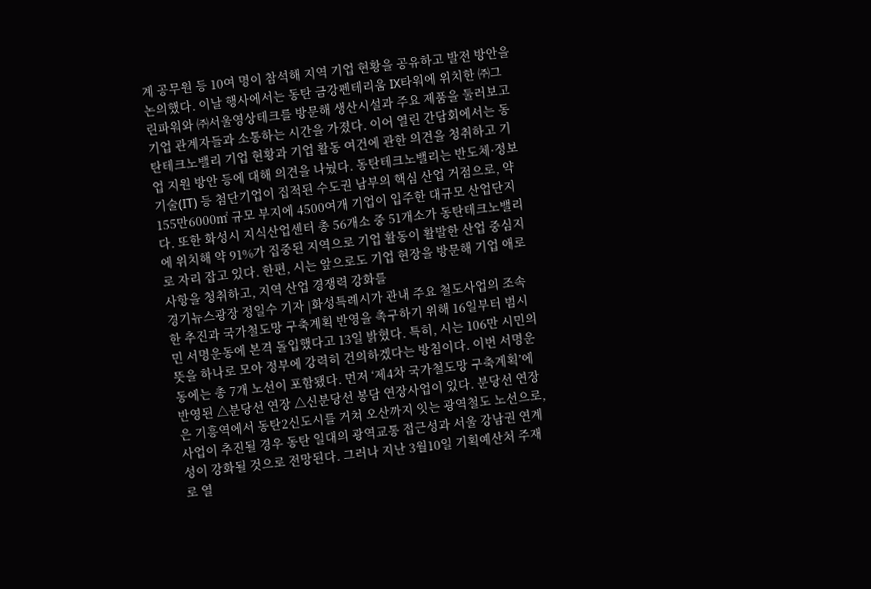계 공무원 등 10여 명이 참석해 지역 기업 현황을 공유하고 발전 방안을 논의했다. 이날 행사에서는 동탄 금강펜테리움 IX타워에 위치한 ㈜그린파워와 ㈜서울영상테크를 방문해 생산시설과 주요 제품을 둘러보고 기업 관계자들과 소통하는 시간을 가졌다. 이어 열린 간담회에서는 동탄테크노밸리 기업 현황과 기업 활동 여건에 관한 의견을 청취하고 기업 지원 방안 등에 대해 의견을 나눴다. 동탄테크노밸리는 반도체·정보기술(IT) 등 첨단기업이 집적된 수도권 남부의 핵심 산업 거점으로, 약 155만6000㎡ 규모 부지에 4500여개 기업이 입주한 대규모 산업단지다. 또한 화성시 지식산업센터 총 56개소 중 51개소가 동탄테크노밸리에 위치해 약 91%가 집중된 지역으로 기업 활동이 활발한 산업 중심지로 자리 잡고 있다. 한편, 시는 앞으로도 기업 현장을 방문해 기업 애로사항을 청취하고, 지역 산업 경쟁력 강화를
경기뉴스광장 정일수 기자 |화성특례시가 관내 주요 철도사업의 조속한 추진과 국가철도망 구축계획 반영을 촉구하기 위해 16일부터 범시민 서명운동에 본격 돌입했다고 13일 밝혔다. 특히, 시는 106만 시민의 뜻을 하나로 모아 정부에 강력히 건의하겠다는 방침이다. 이번 서명운동에는 총 7개 노선이 포함됐다. 먼저 ‘제4차 국가철도망 구축계획’에 반영된 △분당선 연장 △신분당선 봉담 연장사업이 있다. 분당선 연장은 기흥역에서 동탄2신도시를 거쳐 오산까지 잇는 광역철도 노선으로, 사업이 추진될 경우 동탄 일대의 광역교통 접근성과 서울 강남권 연계성이 강화될 것으로 전망된다. 그러나 지난 3월10일 기획예산처 주재로 열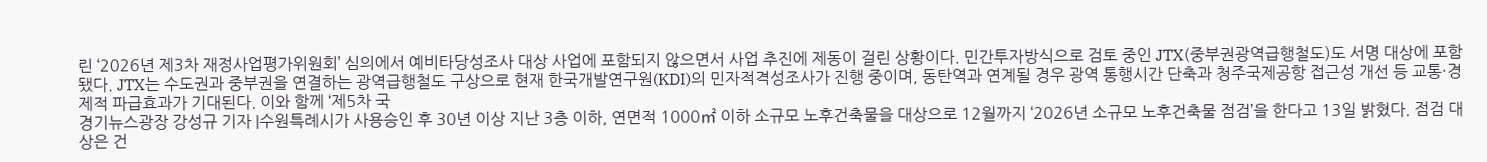린 ‘2026년 제3차 재정사업평가위원회’ 심의에서 예비타당성조사 대상 사업에 포함되지 않으면서 사업 추진에 제동이 걸린 상황이다. 민간투자방식으로 검토 중인 JTX(중부권광역급행철도)도 서명 대상에 포함됐다. JTX는 수도권과 중부권을 연결하는 광역급행철도 구상으로 현재 한국개발연구원(KDI)의 민자적격성조사가 진행 중이며, 동탄역과 연계될 경우 광역 통행시간 단축과 청주국제공항 접근성 개선 등 교통·경제적 파급효과가 기대된다. 이와 함께 ‘제5차 국
경기뉴스광장 강성규 기자 |수원특례시가 사용승인 후 30년 이상 지난 3층 이하, 연면적 1000㎡ 이하 소규모 노후건축물을 대상으로 12월까지 ‘2026년 소규모 노후건축물 점검’을 한다고 13일 밝혔다. 점검 대상은 건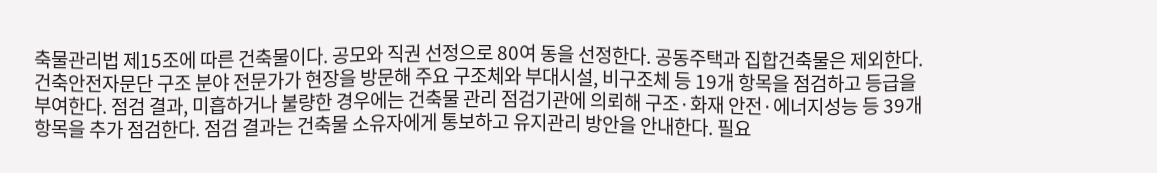축물관리법 제15조에 따른 건축물이다. 공모와 직권 선정으로 80여 동을 선정한다. 공동주택과 집합건축물은 제외한다. 건축안전자문단 구조 분야 전문가가 현장을 방문해 주요 구조체와 부대시설, 비구조체 등 19개 항목을 점검하고 등급을 부여한다. 점검 결과, 미흡하거나 불량한 경우에는 건축물 관리 점검기관에 의뢰해 구조·화재 안전·에너지성능 등 39개 항목을 추가 점검한다. 점검 결과는 건축물 소유자에게 통보하고 유지관리 방안을 안내한다. 필요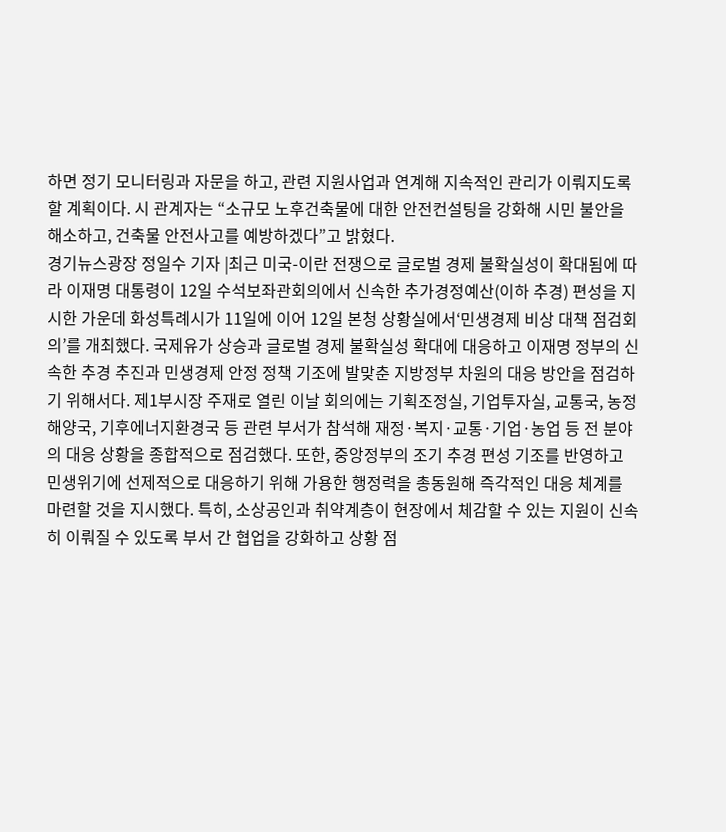하면 정기 모니터링과 자문을 하고, 관련 지원사업과 연계해 지속적인 관리가 이뤄지도록 할 계획이다. 시 관계자는 “소규모 노후건축물에 대한 안전컨설팅을 강화해 시민 불안을 해소하고, 건축물 안전사고를 예방하겠다”고 밝혔다.
경기뉴스광장 정일수 기자 |최근 미국-이란 전쟁으로 글로벌 경제 불확실성이 확대됨에 따라 이재명 대통령이 12일 수석보좌관회의에서 신속한 추가경정예산(이하 추경) 편성을 지시한 가운데 화성특례시가 11일에 이어 12일 본청 상황실에서‘민생경제 비상 대책 점검회의’를 개최했다. 국제유가 상승과 글로벌 경제 불확실성 확대에 대응하고 이재명 정부의 신속한 추경 추진과 민생경제 안정 정책 기조에 발맞춘 지방정부 차원의 대응 방안을 점검하기 위해서다. 제1부시장 주재로 열린 이날 회의에는 기획조정실, 기업투자실, 교통국, 농정해양국, 기후에너지환경국 등 관련 부서가 참석해 재정·복지·교통·기업·농업 등 전 분야의 대응 상황을 종합적으로 점검했다. 또한, 중앙정부의 조기 추경 편성 기조를 반영하고 민생위기에 선제적으로 대응하기 위해 가용한 행정력을 총동원해 즉각적인 대응 체계를 마련할 것을 지시했다. 특히, 소상공인과 취약계층이 현장에서 체감할 수 있는 지원이 신속히 이뤄질 수 있도록 부서 간 협업을 강화하고 상황 점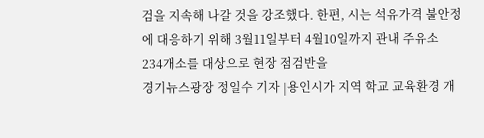검을 지속해 나갈 것을 강조했다. 한편, 시는 석유가격 불안정에 대응하기 위해 3월11일부터 4월10일까지 관내 주유소 234개소를 대상으로 현장 점검반을
경기뉴스광장 정일수 기자 |용인시가 지역 학교 교육환경 개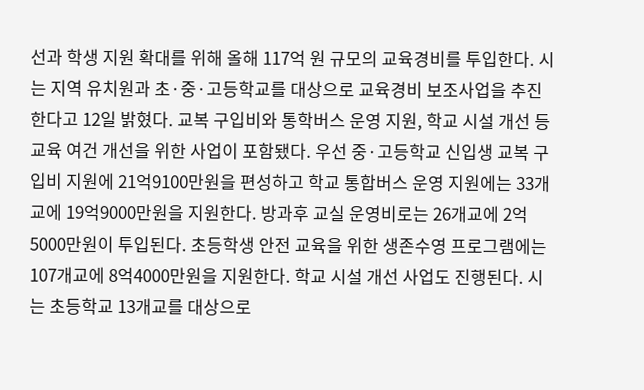선과 학생 지원 확대를 위해 올해 117억 원 규모의 교육경비를 투입한다. 시는 지역 유치원과 초·중·고등학교를 대상으로 교육경비 보조사업을 추진한다고 12일 밝혔다. 교복 구입비와 통학버스 운영 지원, 학교 시설 개선 등 교육 여건 개선을 위한 사업이 포함됐다. 우선 중·고등학교 신입생 교복 구입비 지원에 21억9100만원을 편성하고 학교 통합버스 운영 지원에는 33개교에 19억9000만원을 지원한다. 방과후 교실 운영비로는 26개교에 2억5000만원이 투입된다. 초등학생 안전 교육을 위한 생존수영 프로그램에는 107개교에 8억4000만원을 지원한다. 학교 시설 개선 사업도 진행된다. 시는 초등학교 13개교를 대상으로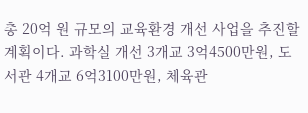총 20억 원 규모의 교육환경 개선 사업을 추진할 계획이다. 과학실 개선 3개교 3억4500만원, 도서관 4개교 6억3100만원, 체육관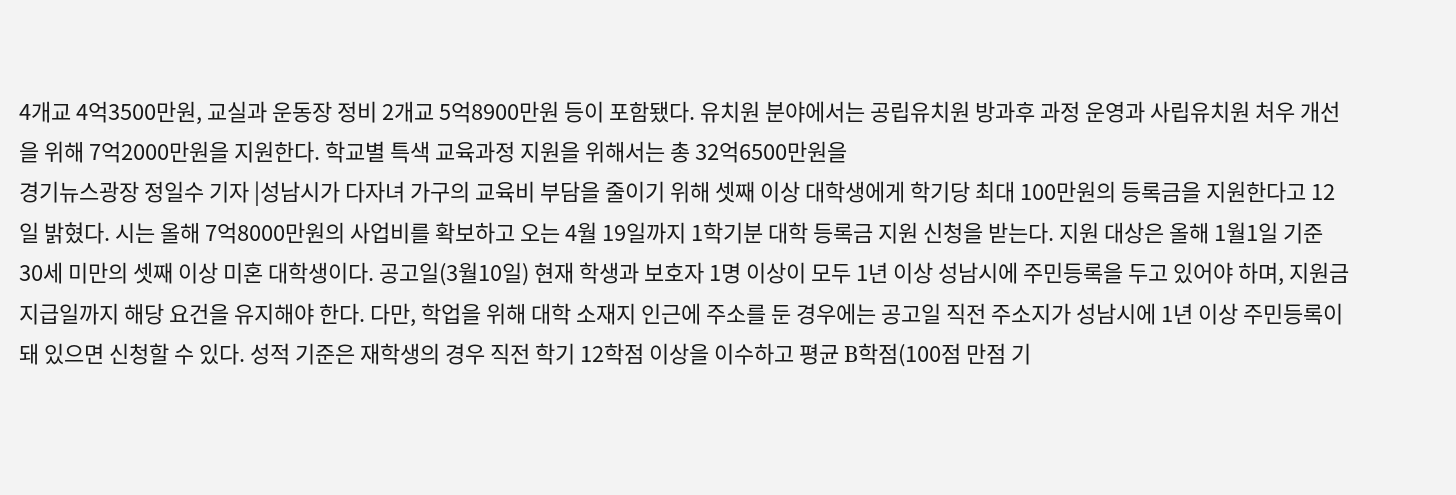4개교 4억3500만원, 교실과 운동장 정비 2개교 5억8900만원 등이 포함됐다. 유치원 분야에서는 공립유치원 방과후 과정 운영과 사립유치원 처우 개선을 위해 7억2000만원을 지원한다. 학교별 특색 교육과정 지원을 위해서는 총 32억6500만원을
경기뉴스광장 정일수 기자 |성남시가 다자녀 가구의 교육비 부담을 줄이기 위해 셋째 이상 대학생에게 학기당 최대 100만원의 등록금을 지원한다고 12일 밝혔다. 시는 올해 7억8000만원의 사업비를 확보하고 오는 4월 19일까지 1학기분 대학 등록금 지원 신청을 받는다. 지원 대상은 올해 1월1일 기준 30세 미만의 셋째 이상 미혼 대학생이다. 공고일(3월10일) 현재 학생과 보호자 1명 이상이 모두 1년 이상 성남시에 주민등록을 두고 있어야 하며, 지원금 지급일까지 해당 요건을 유지해야 한다. 다만, 학업을 위해 대학 소재지 인근에 주소를 둔 경우에는 공고일 직전 주소지가 성남시에 1년 이상 주민등록이 돼 있으면 신청할 수 있다. 성적 기준은 재학생의 경우 직전 학기 12학점 이상을 이수하고 평균 B학점(100점 만점 기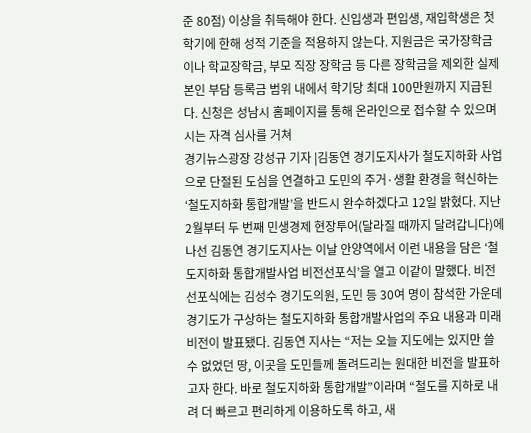준 80점) 이상을 취득해야 한다. 신입생과 편입생, 재입학생은 첫 학기에 한해 성적 기준을 적용하지 않는다. 지원금은 국가장학금이나 학교장학금, 부모 직장 장학금 등 다른 장학금을 제외한 실제 본인 부담 등록금 범위 내에서 학기당 최대 100만원까지 지급된다. 신청은 성남시 홈페이지를 통해 온라인으로 접수할 수 있으며 시는 자격 심사를 거쳐
경기뉴스광장 강성규 기자 |김동연 경기도지사가 철도지하화 사업으로 단절된 도심을 연결하고 도민의 주거·생활 환경을 혁신하는 ‘철도지하화 통합개발’을 반드시 완수하겠다고 12일 밝혔다. 지난 2월부터 두 번째 민생경제 현장투어(달라질 때까지 달려갑니다)에 나선 김동연 경기도지사는 이날 안양역에서 이런 내용을 담은 ‘철도지하화 통합개발사업 비전선포식’을 열고 이같이 말했다. 비전선포식에는 김성수 경기도의원, 도민 등 30여 명이 참석한 가운데 경기도가 구상하는 철도지하화 통합개발사업의 주요 내용과 미래 비전이 발표됐다. 김동연 지사는 “저는 오늘 지도에는 있지만 쓸 수 없었던 땅, 이곳을 도민들께 돌려드리는 원대한 비전을 발표하고자 한다. 바로 철도지하화 통합개발”이라며 “철도를 지하로 내려 더 빠르고 편리하게 이용하도록 하고, 새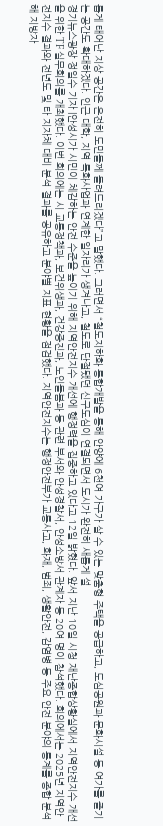롭게 태어난 지상 공간은 온전히 도민들께 돌려드리겠다”고 말했다. 그러면서 “철도지하화 통합개발을 통해 안양에 6천여 가구가 살 수 있는 맞춤형 주택을 공급하고, 도심공원과 문화시설 등 여가를 즐기는 공간도 확대하겠다. 인근 대학, 지역 특화사업과 연계한 일자리가 생겨나고, 철도로 단절됐던 신구도심이 연결되면서 도시가 완전히 새롭게 설
경기뉴스광장 정일수 기자 |안성시가 시민이 체감하는 안전 수준을 높이기 위해 지역안전지수 개선에 행정력을 집중하고 있다고 12일 밝혔다. 앞서 지난 10일 시청 재난종합상황실에서 지역안전지수 개선을 위한 TF 실무회의를 개최했다. 이번 회의에는 시 교통정책과, 보건위생과, 건강증진과, 노인돌봄과 등 관련 부서와 안성경찰서, 안성소방서 관계자 등 20여 명이 참석했다. 회의에서는 2025년 지역안전지수 결과와 전년도 및 타 지자체 대비 분석 결과를 공유하고 분야별 지표 현황을 점검했다. 지역안전지수는 행정안전부가 교통사고, 화재, 범죄, 생활안전, 감염병 등 주요 안전 분야의 통계를 종합 분석해 지방자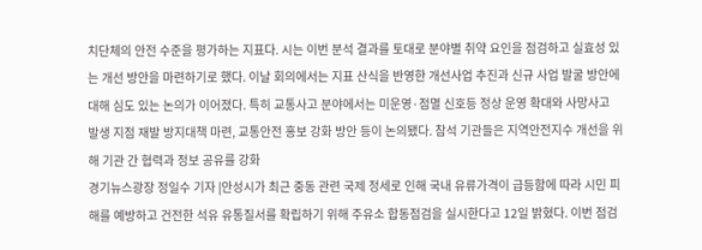치단체의 안전 수준을 평가하는 지표다. 시는 이번 분석 결과를 토대로 분야별 취약 요인을 점검하고 실효성 있는 개선 방안을 마련하기로 했다. 이날 회의에서는 지표 산식을 반영한 개선사업 추진과 신규 사업 발굴 방안에 대해 심도 있는 논의가 이어졌다. 특히 교통사고 분야에서는 미운영·점멸 신호등 정상 운영 확대와 사망사고 발생 지점 재발 방지대책 마련, 교통안전 홍보 강화 방안 등이 논의됐다. 참석 기관들은 지역안전지수 개선을 위해 기관 간 협력과 정보 공유를 강화
경기뉴스광장 정일수 기자 |안성시가 최근 중동 관련 국제 정세로 인해 국내 유류가격이 급등함에 따라 시민 피해를 예방하고 건전한 석유 유통질서를 확립하기 위해 주유소 합동점검을 실시한다고 12일 밝혔다. 이번 점검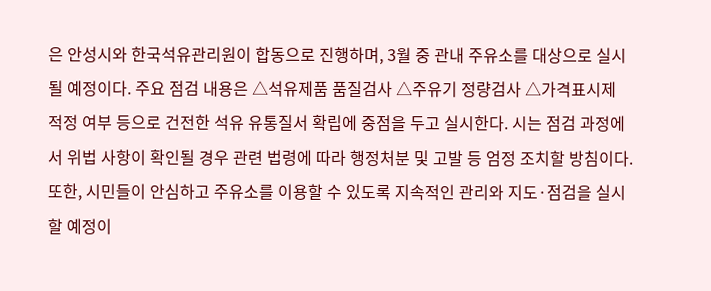은 안성시와 한국석유관리원이 합동으로 진행하며, 3월 중 관내 주유소를 대상으로 실시될 예정이다. 주요 점검 내용은 △석유제품 품질검사 △주유기 정량검사 △가격표시제 적정 여부 등으로 건전한 석유 유통질서 확립에 중점을 두고 실시한다. 시는 점검 과정에서 위법 사항이 확인될 경우 관련 법령에 따라 행정처분 및 고발 등 엄정 조치할 방침이다. 또한, 시민들이 안심하고 주유소를 이용할 수 있도록 지속적인 관리와 지도·점검을 실시할 예정이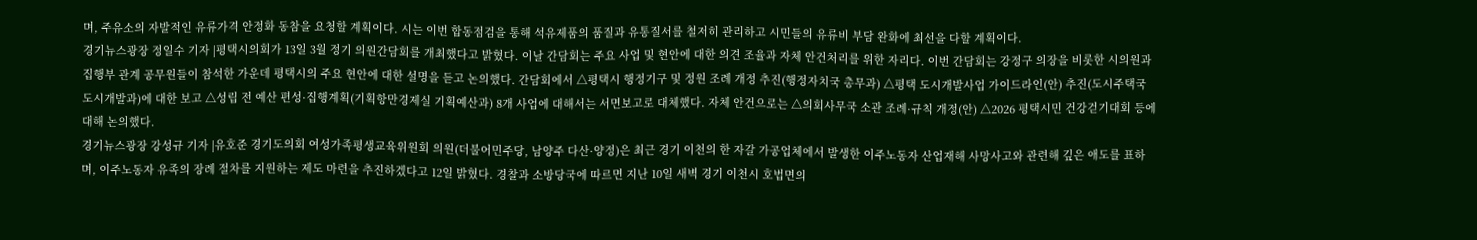며, 주유소의 자발적인 유류가격 안정화 동참을 요청할 계획이다. 시는 이번 합동점검을 통해 석유제품의 품질과 유통질서를 철저히 관리하고 시민들의 유류비 부담 완화에 최선을 다할 계획이다.
경기뉴스광장 정일수 기자 |평택시의회가 13일 3월 정기 의원간담회를 개최했다고 밝혔다. 이날 간담회는 주요 사업 및 현안에 대한 의견 조율과 자체 안건처리를 위한 자리다. 이번 간담회는 강정구 의장을 비롯한 시의원과 집행부 관계 공무원들이 참석한 가운데 평택시의 주요 현안에 대한 설명을 듣고 논의했다. 간담회에서 △평택시 행정기구 및 정원 조례 개정 추진(행정자치국 총무과) △평택 도시개발사업 가이드라인(안) 추진(도시주택국 도시개발과)에 대한 보고 △성립 전 예산 편성·집행계획(기획항만경제실 기획예산과) 8개 사업에 대해서는 서면보고로 대체했다. 자체 안건으로는 △의회사무국 소관 조례·규칙 개정(안) △2026 평택시민 건강걷기대회 등에 대해 논의했다.
경기뉴스광장 강성규 기자 |유호준 경기도의회 여성가족평생교육위원회 의원(더불어민주당, 남양주 다산·양정)은 최근 경기 이천의 한 자갈 가공업체에서 발생한 이주노동자 산업재해 사망사고와 관련해 깊은 애도를 표하며, 이주노동자 유족의 장례 절차를 지원하는 제도 마련을 추진하겠다고 12일 밝혔다. 경찰과 소방당국에 따르면 지난 10일 새벽 경기 이천시 호법면의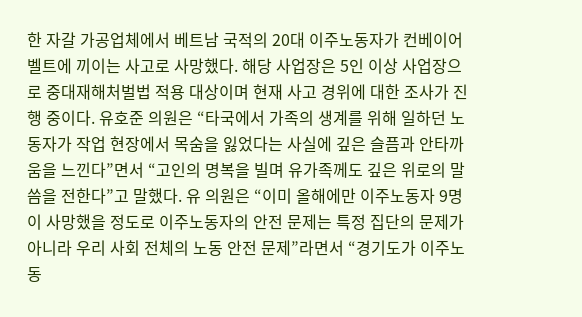한 자갈 가공업체에서 베트남 국적의 20대 이주노동자가 컨베이어 벨트에 끼이는 사고로 사망했다. 해당 사업장은 5인 이상 사업장으로 중대재해처벌법 적용 대상이며 현재 사고 경위에 대한 조사가 진행 중이다. 유호준 의원은 “타국에서 가족의 생계를 위해 일하던 노동자가 작업 현장에서 목숨을 잃었다는 사실에 깊은 슬픔과 안타까움을 느낀다”면서 “고인의 명복을 빌며 유가족께도 깊은 위로의 말씀을 전한다”고 말했다. 유 의원은 “이미 올해에만 이주노동자 9명이 사망했을 정도로 이주노동자의 안전 문제는 특정 집단의 문제가 아니라 우리 사회 전체의 노동 안전 문제”라면서 “경기도가 이주노동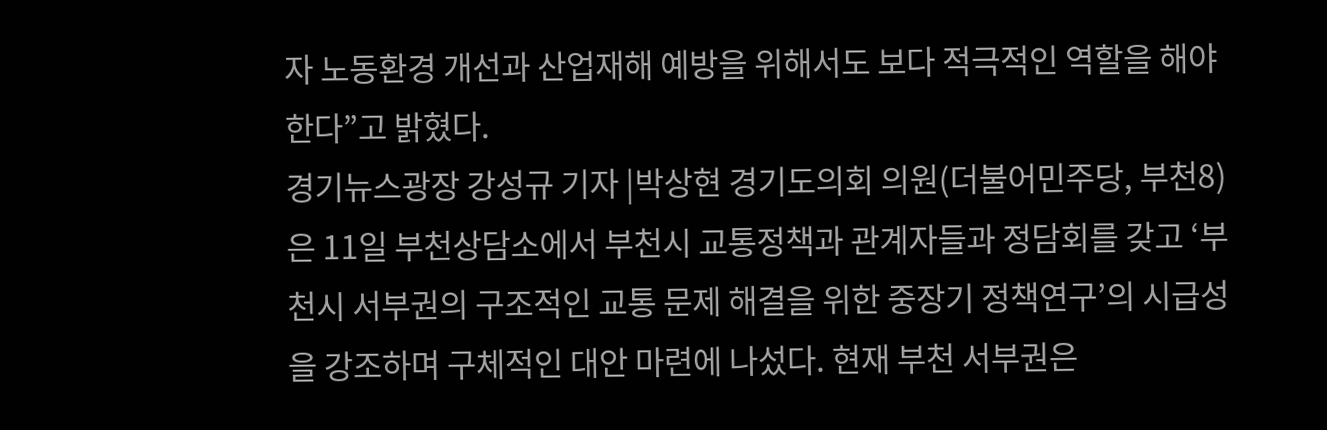자 노동환경 개선과 산업재해 예방을 위해서도 보다 적극적인 역할을 해야 한다”고 밝혔다.
경기뉴스광장 강성규 기자 |박상현 경기도의회 의원(더불어민주당, 부천8)은 11일 부천상담소에서 부천시 교통정책과 관계자들과 정담회를 갖고 ‘부천시 서부권의 구조적인 교통 문제 해결을 위한 중장기 정책연구’의 시급성을 강조하며 구체적인 대안 마련에 나섰다. 현재 부천 서부권은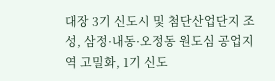대장 3기 신도시 및 첨단산업단지 조성, 삼정·내동·오정동 원도심 공업지역 고밀화, 1기 신도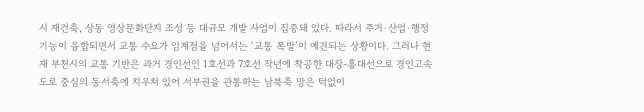시 재건축, 상동 영상문화단지 조성 등 대규모 개발 사업이 집중돼 있다. 따라서 주거·산업·행정 기능이 융합되면서 교통 수요가 임계점을 넘어서는 ‘교통 폭발’이 예견되는 상황이다. 그러나 현재 부천시의 교통 기반은 과거 경인선인 1호선과 7호선 작년에 착공한 대장-홍대선으로 경인고속도로 중심의 동서축에 치우쳐 있어 서부권을 관통하는 남북축 망은 턱없이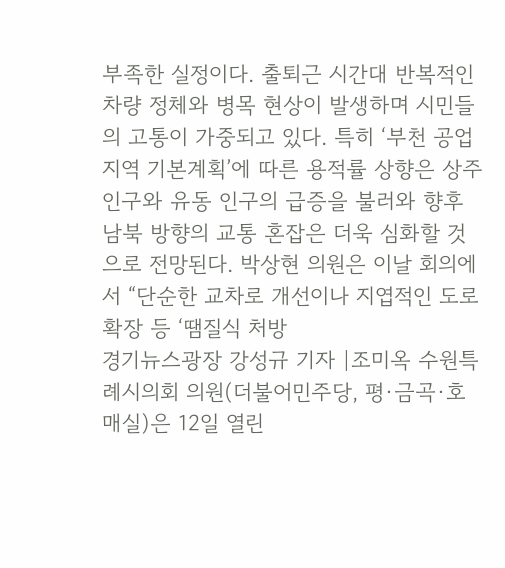부족한 실정이다. 출퇴근 시간대 반복적인 차량 정체와 병목 현상이 발생하며 시민들의 고통이 가중되고 있다. 특히 ‘부천 공업지역 기본계획’에 따른 용적률 상향은 상주인구와 유동 인구의 급증을 불러와 향후 남북 방향의 교통 혼잡은 더욱 심화할 것으로 전망된다. 박상현 의원은 이날 회의에서 “단순한 교차로 개선이나 지엽적인 도로 확장 등 ‘땜질식 처방
경기뉴스광장 강성규 기자 |조미옥 수원특례시의회 의원(더불어민주당, 평·금곡·호매실)은 12일 열린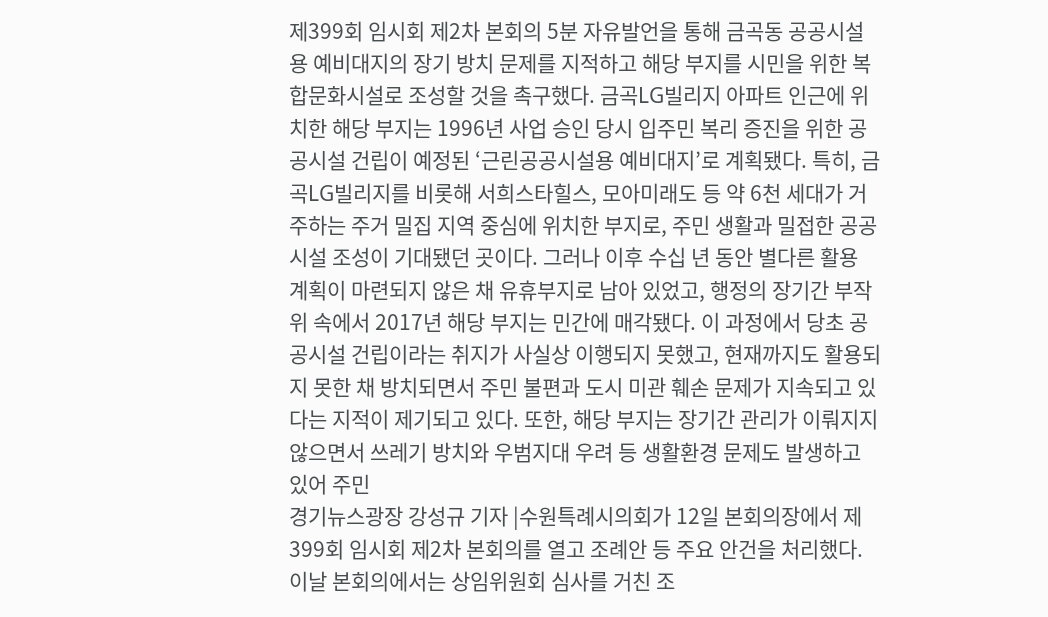제399회 임시회 제2차 본회의 5분 자유발언을 통해 금곡동 공공시설용 예비대지의 장기 방치 문제를 지적하고 해당 부지를 시민을 위한 복합문화시설로 조성할 것을 촉구했다. 금곡LG빌리지 아파트 인근에 위치한 해당 부지는 1996년 사업 승인 당시 입주민 복리 증진을 위한 공공시설 건립이 예정된 ‘근린공공시설용 예비대지’로 계획됐다. 특히, 금곡LG빌리지를 비롯해 서희스타힐스, 모아미래도 등 약 6천 세대가 거주하는 주거 밀집 지역 중심에 위치한 부지로, 주민 생활과 밀접한 공공시설 조성이 기대됐던 곳이다. 그러나 이후 수십 년 동안 별다른 활용 계획이 마련되지 않은 채 유휴부지로 남아 있었고, 행정의 장기간 부작위 속에서 2017년 해당 부지는 민간에 매각됐다. 이 과정에서 당초 공공시설 건립이라는 취지가 사실상 이행되지 못했고, 현재까지도 활용되지 못한 채 방치되면서 주민 불편과 도시 미관 훼손 문제가 지속되고 있다는 지적이 제기되고 있다. 또한, 해당 부지는 장기간 관리가 이뤄지지 않으면서 쓰레기 방치와 우범지대 우려 등 생활환경 문제도 발생하고 있어 주민
경기뉴스광장 강성규 기자 |수원특례시의회가 12일 본회의장에서 제399회 임시회 제2차 본회의를 열고 조례안 등 주요 안건을 처리했다. 이날 본회의에서는 상임위원회 심사를 거친 조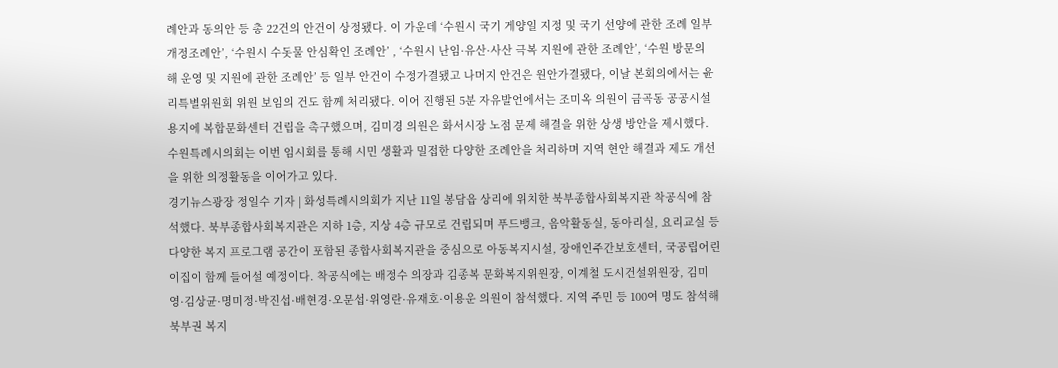례안과 동의안 등 총 22건의 안건이 상정됐다. 이 가운데 ‘수원시 국기 게양일 지정 및 국기 선양에 관한 조례 일부개정조례안’, ‘수원시 수돗물 안심확인 조례안’ , ‘수원시 난임·유산·사산 극복 지원에 관한 조례안’, ‘수원 방문의 해 운영 및 지원에 관한 조례안’ 등 일부 안건이 수정가결됐고 나머지 안건은 원안가결됐다, 이날 본회의에서는 윤리특별위원회 위원 보임의 건도 함께 처리됐다. 이어 진행된 5분 자유발언에서는 조미옥 의원이 금곡동 공공시설용지에 복합문화센터 건립을 촉구했으며, 김미경 의원은 화서시장 노점 문제 해결을 위한 상생 방안을 제시했다. 수원특례시의회는 이번 임시회를 통해 시민 생활과 밀접한 다양한 조례안을 처리하며 지역 현안 해결과 제도 개선을 위한 의정활동을 이어가고 있다.
경기뉴스광장 정일수 기자 | 화성특례시의회가 지난 11일 봉담읍 상리에 위치한 북부종합사회복지관 착공식에 참석했다. 북부종합사회복지관은 지하 1층, 지상 4층 규모로 건립되며 푸드뱅크, 음악활동실, 동아리실, 요리교실 등 다양한 복지 프로그램 공간이 포함된 종합사회복지관을 중심으로 아동복지시설, 장애인주간보호센터, 국공립어린이집이 함께 들어설 예정이다. 착공식에는 배정수 의장과 김종복 문화복지위원장, 이계철 도시건설위원장, 김미영·김상균·명미정·박진섭·배현경·오문섭·위영란·유재호·이용운 의원이 참석했다. 지역 주민 등 100여 명도 참석해 북부권 복지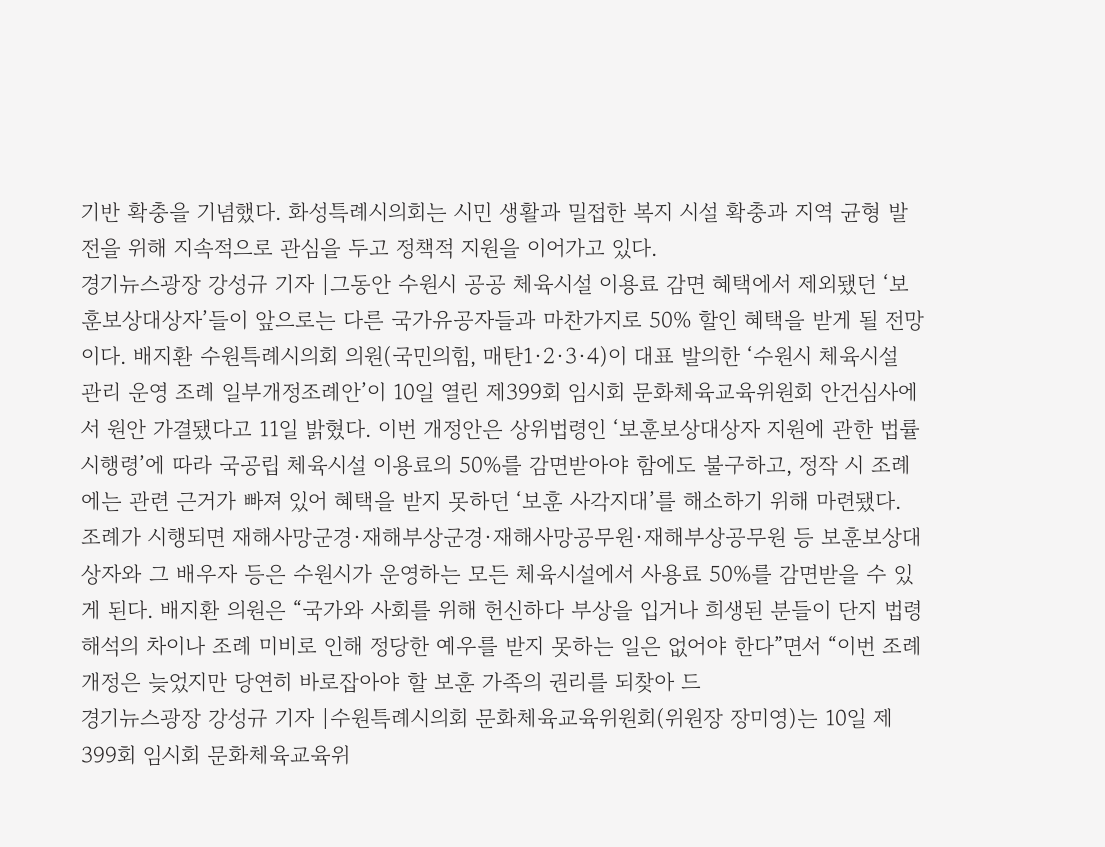기반 확충을 기념했다. 화성특례시의회는 시민 생활과 밀접한 복지 시설 확충과 지역 균형 발전을 위해 지속적으로 관심을 두고 정책적 지원을 이어가고 있다.
경기뉴스광장 강성규 기자 |그동안 수원시 공공 체육시설 이용료 감면 혜택에서 제외됐던 ‘보훈보상대상자’들이 앞으로는 다른 국가유공자들과 마찬가지로 50% 할인 혜택을 받게 될 전망이다. 배지환 수원특례시의회 의원(국민의힘, 매탄1·2·3·4)이 대표 발의한 ‘수원시 체육시설 관리 운영 조례 일부개정조례안’이 10일 열린 제399회 임시회 문화체육교육위원회 안건심사에서 원안 가결됐다고 11일 밝혔다. 이번 개정안은 상위법령인 ‘보훈보상대상자 지원에 관한 법률 시행령’에 따라 국공립 체육시설 이용료의 50%를 감면받아야 함에도 불구하고, 정작 시 조례에는 관련 근거가 빠져 있어 혜택을 받지 못하던 ‘보훈 사각지대’를 해소하기 위해 마련됐다. 조례가 시행되면 재해사망군경·재해부상군경·재해사망공무원·재해부상공무원 등 보훈보상대상자와 그 배우자 등은 수원시가 운영하는 모든 체육시설에서 사용료 50%를 감면받을 수 있게 된다. 배지환 의원은 “국가와 사회를 위해 헌신하다 부상을 입거나 희생된 분들이 단지 법령 해석의 차이나 조례 미비로 인해 정당한 예우를 받지 못하는 일은 없어야 한다”면서 “이번 조례 개정은 늦었지만 당연히 바로잡아야 할 보훈 가족의 권리를 되찾아 드
경기뉴스광장 강성규 기자 |수원특례시의회 문화체육교육위원회(위원장 장미영)는 10일 제399회 임시회 문화체육교육위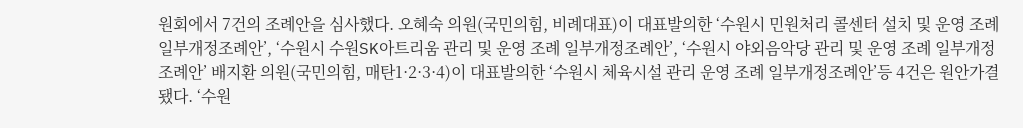원회에서 7건의 조례안을 심사했다. 오혜숙 의원(국민의힘, 비례대표)이 대표발의한 ‘수원시 민원처리 콜센터 설치 및 운영 조례 일부개정조례안’, ‘수원시 수원SK아트리움 관리 및 운영 조례 일부개정조례안’, ‘수원시 야외음악당 관리 및 운영 조례 일부개정조례안’ 배지환 의원(국민의힘, 매탄1·2·3·4)이 대표발의한 ‘수원시 체육시설 관리 운영 조례 일부개정조례안’등 4건은 원안가결됐다. ‘수원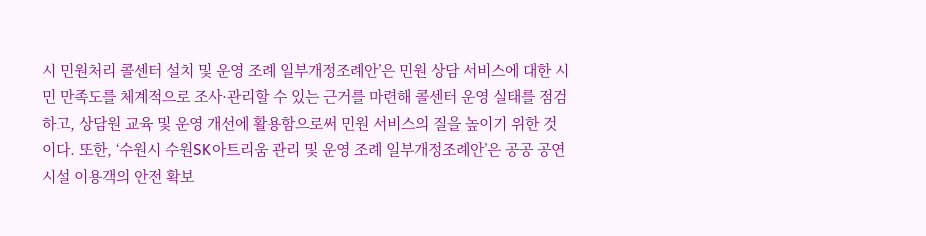시 민원처리 콜센터 설치 및 운영 조례 일부개정조례안’은 민원 상담 서비스에 대한 시민 만족도를 체계적으로 조사·관리할 수 있는 근거를 마련해 콜센터 운영 실태를 점검하고, 상담원 교육 및 운영 개선에 활용함으로써 민원 서비스의 질을 높이기 위한 것이다. 또한, ‘수원시 수원SK아트리움 관리 및 운영 조례 일부개정조례안’은 공공 공연시설 이용객의 안전 확보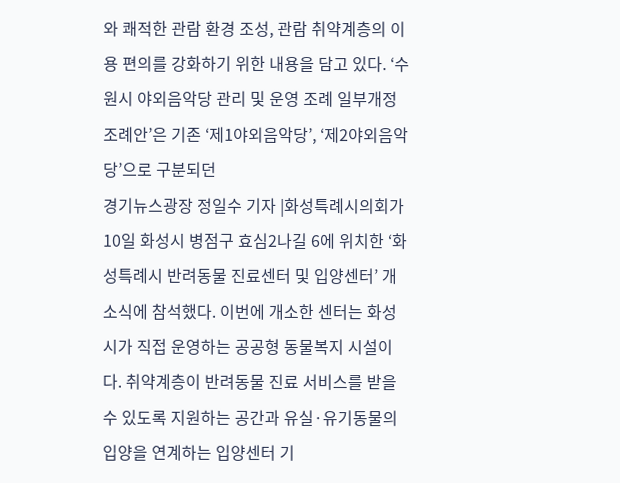와 쾌적한 관람 환경 조성, 관람 취약계층의 이용 편의를 강화하기 위한 내용을 담고 있다. ‘수원시 야외음악당 관리 및 운영 조례 일부개정조례안’은 기존 ‘제1야외음악당’, ‘제2야외음악당’으로 구분되던
경기뉴스광장 정일수 기자 |화성특례시의회가 10일 화성시 병점구 효심2나길 6에 위치한 ‘화성특례시 반려동물 진료센터 및 입양센터’ 개소식에 참석했다. 이번에 개소한 센터는 화성시가 직접 운영하는 공공형 동물복지 시설이다. 취약계층이 반려동물 진료 서비스를 받을 수 있도록 지원하는 공간과 유실·유기동물의 입양을 연계하는 입양센터 기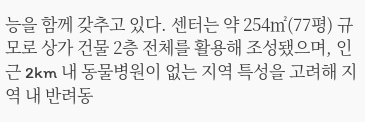능을 함께 갖추고 있다. 센터는 약 254㎡(77평) 규모로 상가 건물 2층 전체를 활용해 조성됐으며, 인근 2km 내 동물병원이 없는 지역 특성을 고려해 지역 내 반려동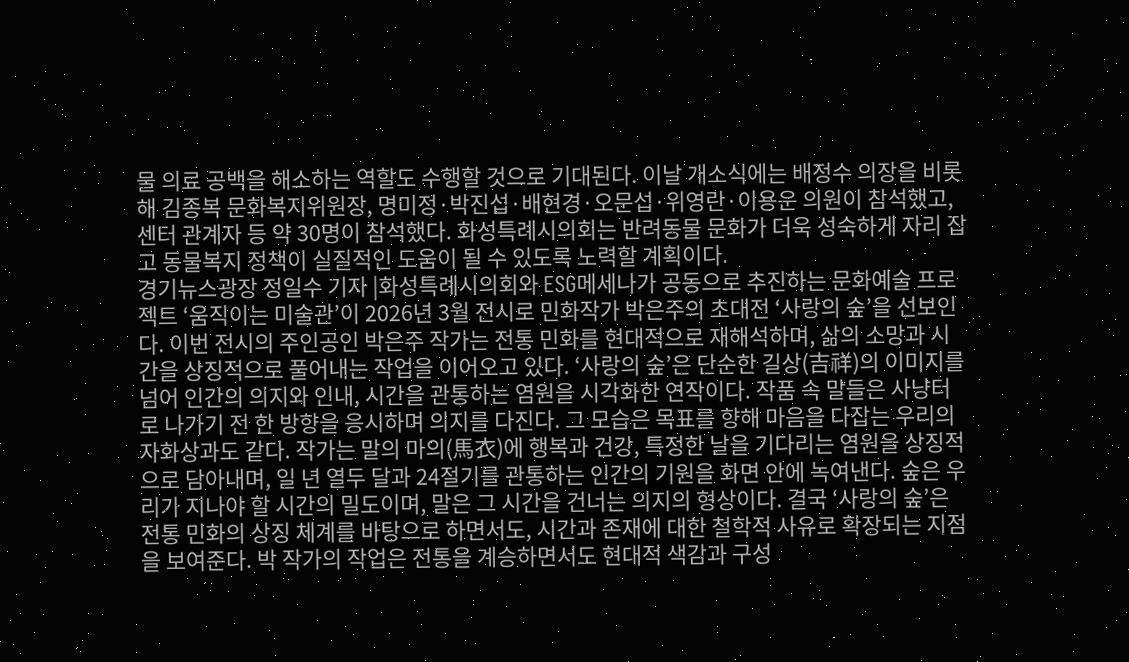물 의료 공백을 해소하는 역할도 수행할 것으로 기대된다. 이날 개소식에는 배정수 의장을 비롯해 김종복 문화복지위원장, 명미정·박진섭·배현경·오문섭·위영란·이용운 의원이 참석했고, 센터 관계자 등 약 30명이 참석했다. 화성특례시의회는 반려동물 문화가 더욱 성숙하게 자리 잡고 동물복지 정책이 실질적인 도움이 될 수 있도록 노력할 계획이다.
경기뉴스광장 정일수 기자 |화성특례시의회와 ESG메세나가 공동으로 추진하는 문화예술 프로젝트 ‘움직이는 미술관’이 2026년 3월 전시로 민화작가 박은주의 초대전 ‘사랑의 숲’을 선보인다. 이번 전시의 주인공인 박은주 작가는 전통 민화를 현대적으로 재해석하며, 삶의 소망과 시간을 상징적으로 풀어내는 작업을 이어오고 있다. ‘사랑의 숲’은 단순한 길상(吉祥)의 이미지를 넘어 인간의 의지와 인내, 시간을 관통하는 염원을 시각화한 연작이다. 작품 속 말들은 사냥터로 나가기 전 한 방향을 응시하며 의지를 다진다. 그 모습은 목표를 향해 마음을 다잡는 우리의 자화상과도 같다. 작가는 말의 마의(馬衣)에 행복과 건강, 특정한 날을 기다리는 염원을 상징적으로 담아내며, 일 년 열두 달과 24절기를 관통하는 인간의 기원을 화면 안에 녹여낸다. 숲은 우리가 지나야 할 시간의 밀도이며, 말은 그 시간을 건너는 의지의 형상이다. 결국 ‘사랑의 숲’은 전통 민화의 상징 체계를 바탕으로 하면서도, 시간과 존재에 대한 철학적 사유로 확장되는 지점을 보여준다. 박 작가의 작업은 전통을 계승하면서도 현대적 색감과 구성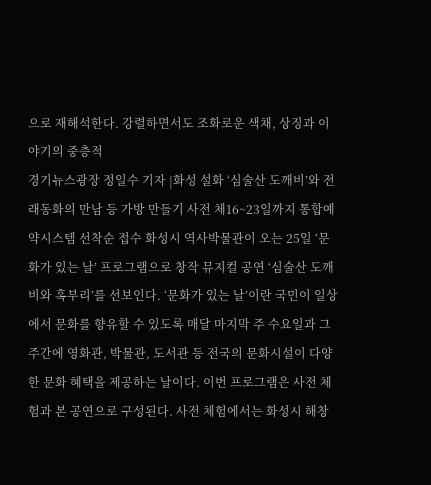으로 재해석한다. 강렬하면서도 조화로운 색채, 상징과 이야기의 중층적
경기뉴스광장 정일수 기자 |화성 설화 ‘심술산 도깨비’와 전래동화의 만남 등 가방 만들기 사전 체16~23일까지 통합예약시스템 선착순 접수 화성시 역사박물관이 오는 25일 ‘문화가 있는 날’ 프로그램으로 창작 뮤지컬 공연 ‘심술산 도깨비와 혹부리’를 선보인다. ‘문화가 있는 날’이란 국민이 일상에서 문화를 향유할 수 있도록 매달 마지막 주 수요일과 그 주간에 영화관, 박물관, 도서관 등 전국의 문화시설이 다양한 문화 혜택을 제공하는 날이다. 이번 프로그램은 사전 체험과 본 공연으로 구성된다. 사전 체험에서는 화성시 해창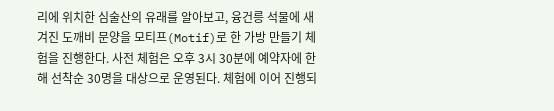리에 위치한 심술산의 유래를 알아보고, 융건릉 석물에 새겨진 도깨비 문양을 모티프(Motif)로 한 가방 만들기 체험을 진행한다. 사전 체험은 오후 3시 30분에 예약자에 한해 선착순 30명을 대상으로 운영된다. 체험에 이어 진행되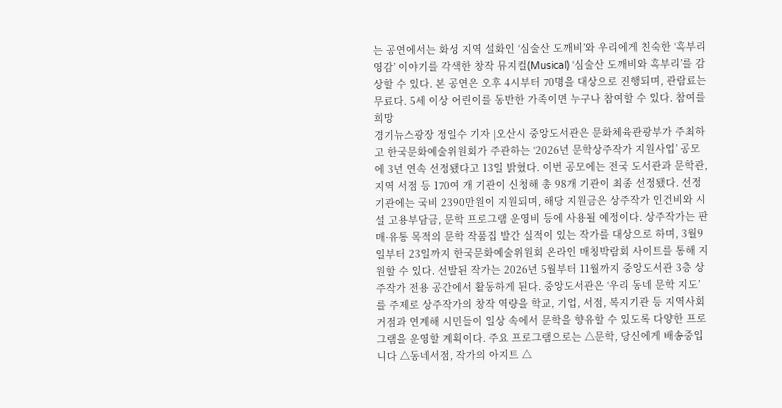는 공연에서는 화성 지역 설화인 ‘심술산 도깨비’와 우리에게 친숙한 ‘혹부리 영감’ 이야기를 각색한 창작 뮤지컬(Musical) ‘심술산 도깨비와 혹부리’를 감상할 수 있다. 본 공연은 오후 4시부터 70명을 대상으로 진행되며, 관람료는 무료다. 5세 이상 어린이를 동반한 가족이면 누구나 참여할 수 있다. 참여를 희망
경기뉴스광장 정일수 기자 |오산시 중앙도서관은 문화체육관광부가 주최하고 한국문화예술위원회가 주관하는 ‘2026년 문학상주작가 지원사업’ 공모에 3년 연속 선정됐다고 13일 밝혔다. 이번 공모에는 전국 도서관과 문학관, 지역 서점 등 170여 개 기관이 신청해 총 98개 기관이 최종 선정됐다. 선정 기관에는 국비 2390만원이 지원되며, 해당 지원금은 상주작가 인건비와 시설 고용부담금, 문학 프로그램 운영비 등에 사용될 예정이다. 상주작가는 판매·유통 목적의 문학 작품집 발간 실적이 있는 작가를 대상으로 하며, 3월9일부터 23일까지 한국문화예술위원회 온라인 매칭박람회 사이트를 통해 지원할 수 있다. 선발된 작가는 2026년 5월부터 11월까지 중앙도서관 3층 상주작가 전용 공간에서 활동하게 된다. 중앙도서관은 ‘우리 동네 문학 지도’를 주제로 상주작가의 창작 역량을 학교, 기업, 서점, 복지기관 등 지역사회 거점과 연계해 시민들이 일상 속에서 문학을 향유할 수 있도록 다양한 프로그램을 운영할 계획이다. 주요 프로그램으로는 △문학, 당신에게 배송중입니다 △동네서점, 작가의 아지트 △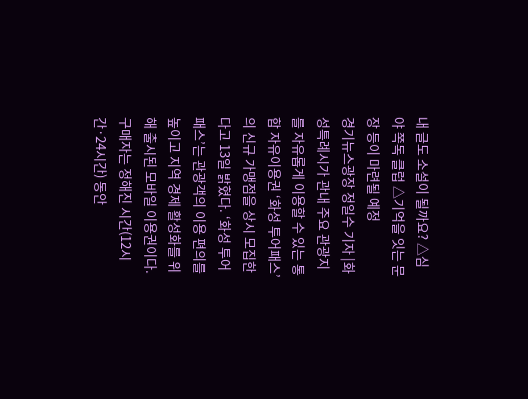내 글도 소설이 될까요? △심야 쪽독 클럽 △기억을 잇는 문장 등이 마련될 예정
경기뉴스광장 정일수 기자 |화성특례시가 관내 주요 관광지를 자유롭게 이용할 수 있는 통합 자유이용권 ‘화성 투어패스’의 신규 가맹점을 상시 모집한다고 13일 밝혔다. ‘화성 투어패스’는 관광객의 이용 편의를 높이고 지역 경제 활성화를 위해 출시된 모바일 이용권이다. 구매자는 정해진 시간(12시간·24시간) 동안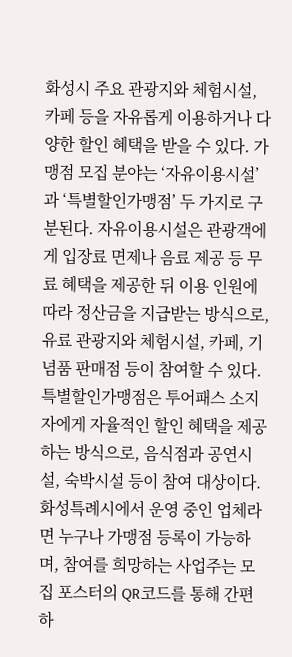화성시 주요 관광지와 체험시설, 카페 등을 자유롭게 이용하거나 다양한 할인 혜택을 받을 수 있다. 가맹점 모집 분야는 ‘자유이용시설’과 ‘특별할인가맹점’ 두 가지로 구분된다. 자유이용시설은 관광객에게 입장료 면제나 음료 제공 등 무료 혜택을 제공한 뒤 이용 인원에 따라 정산금을 지급받는 방식으로, 유료 관광지와 체험시설, 카페, 기념품 판매점 등이 참여할 수 있다. 특별할인가맹점은 투어패스 소지자에게 자율적인 할인 혜택을 제공하는 방식으로, 음식점과 공연시설, 숙박시설 등이 참여 대상이다. 화성특례시에서 운영 중인 업체라면 누구나 가맹점 등록이 가능하며, 참여를 희망하는 사업주는 모집 포스터의 QR코드를 통해 간편하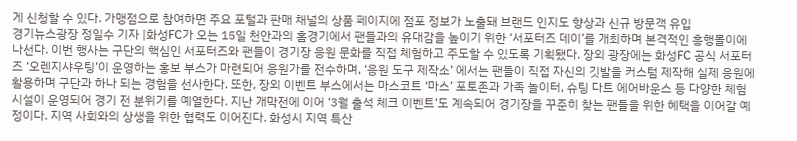게 신청할 수 있다. 가맹점으로 참여하면 주요 포털과 판매 채널의 상품 페이지에 점포 정보가 노출돼 브랜드 인지도 향상과 신규 방문객 유입
경기뉴스광장 정일수 기자 |화성FC가 오는 15일 천안과의 홈경기에서 팬들과의 유대감을 높이기 위한 ‘서포터즈 데이’를 개최하며 본격적인 흥행몰이에 나선다. 이번 행사는 구단의 핵심인 서포터즈와 팬들이 경기장 응원 문화를 직접 체험하고 주도할 수 있도록 기획됐다. 장외 광장에는 화성FC 공식 서포터즈 ‘오렌지샤우팅’이 운영하는 홍보 부스가 마련되어 응원가를 전수하며, ‘응원 도구 제작소’ 에서는 팬들이 직접 자신의 깃발을 커스텀 제작해 실제 응원에 활용하며 구단과 하나 되는 경험을 선사한다. 또한, 장외 이벤트 부스에서는 마스코트 ‘마스’ 포토존과 가족 놀이터, 슈팅 다트 에어바운스 등 다양한 체험 시설이 운영되어 경기 전 분위기를 예열한다. 지난 개막전에 이어 ‘3월 출석 체크 이벤트’도 계속되어 경기장을 꾸준히 찾는 팬들을 위한 혜택을 이어갈 예정이다. 지역 사회와의 상생을 위한 협력도 이어진다. 화성시 지역 특산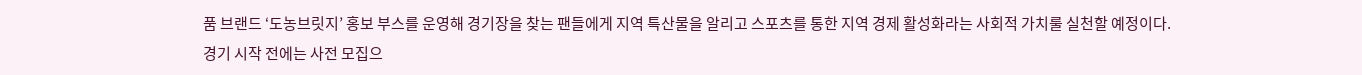품 브랜드 ‘도농브릿지’ 홍보 부스를 운영해 경기장을 찾는 팬들에게 지역 특산물을 알리고 스포츠를 통한 지역 경제 활성화라는 사회적 가치룰 실천할 예정이다. 경기 시작 전에는 사전 모집으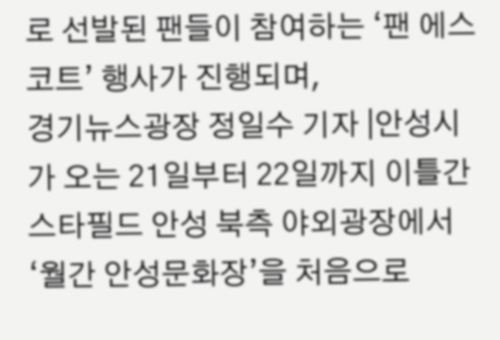로 선발된 팬들이 참여하는 ‘팬 에스코트’ 행사가 진행되며,
경기뉴스광장 정일수 기자 |안성시가 오는 21일부터 22일까지 이틀간 스타필드 안성 북측 야외광장에서 ‘월간 안성문화장’을 처음으로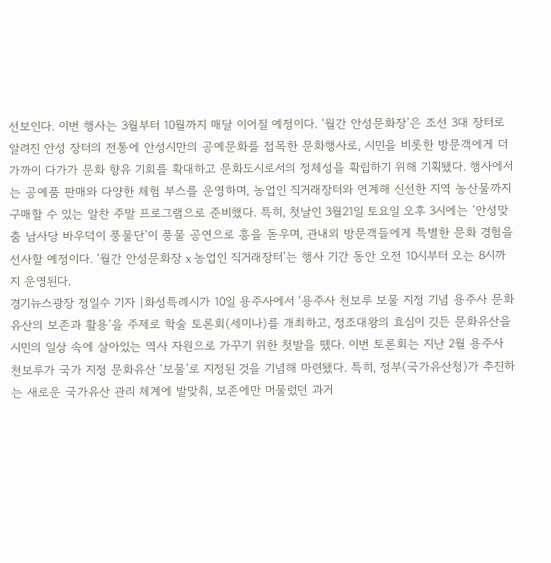선보인다. 이번 행사는 3월부터 10월까지 매달 이어질 예정이다. ‘월간 안성문화장’은 조선 3대 장터로 알려진 안성 장터의 전통에 안성시만의 공예문화를 접목한 문화행사로, 시민을 비롯한 방문객에게 더 가까이 다가가 문화 향유 기회를 확대하고 문화도시로서의 정체성을 확립하기 위해 기획됐다. 행사에서는 공예품 판매와 다양한 체험 부스를 운영하며, 농업인 직거래장터와 연계해 신선한 지역 농산물까지 구매할 수 있는 알찬 주말 프로그램으로 준비했다. 특히, 첫날인 3월21일 토요일 오후 3시에는 ‘안성맞춤 남사당 바우덕이 풍물단’이 풍물 공연으로 흥을 돋우며, 관내외 방문객들에게 특별한 문화 경험을 선사할 예정이다. ‘월간 안성문화장 x 농업인 직거래장터’는 행사 기간 동안 오전 10시부터 오는 8시까지 운영된다.
경기뉴스광장 정일수 기자 |화성특례시가 10일 용주사에서 ‘용주사 천보루 보물 지정 기념 용주사 문화유산의 보존과 활용’을 주제로 학술 토론회(세미나)를 개최하고, 정조대왕의 효심이 깃든 문화유산을 시민의 일상 속에 살아있는 역사 자원으로 가꾸기 위한 첫발을 뗐다. 이번 토론회는 지난 2월 용주사 천보루가 국가 지정 문화유산 ‘보물’로 지정된 것을 기념해 마련됐다. 특히, 정부(국가유산청)가 추진하는 새로운 국가유산 관리 체계에 발맞춰, 보존에만 머물렀던 과거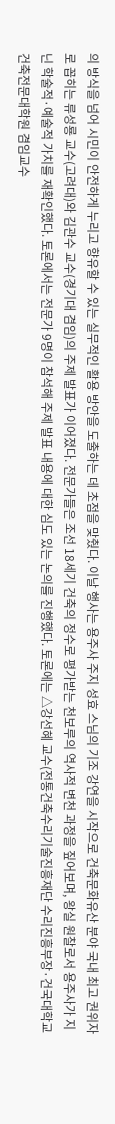의 방식을 넘어 시민이 안전하게 누리고 향유할 수 있는 실무적인 활용 방안을 도출하는 데 초점을 맞췄다. 이날 행사는 용주사 주지 성효 스님의 기조 강연을 시작으로 건축문화유산 분야 국내 최고 권위자로 꼽히는 류성룡 교수(고려대)와 김관수 교수(경기대 겸임)의 주제 발표가 이어졌다. 전문가들은 조선 18세기 건축의 정수로 평가받는 천보루의 역사적 변천 과정을 짚어보며, 왕실 원찰로서 용주사가 지닌 학술적·예술적 가치를 재확인했다. 토론에서는 전문가 9명이 참석해 주제 발표 내용에 대한 심도 있는 논의를 진행했다. 토론에는 △강선혜 교수(전통건축수리기술진흥재단 수리진흥부장·건국대학교 건축전문대학원 겸임교수